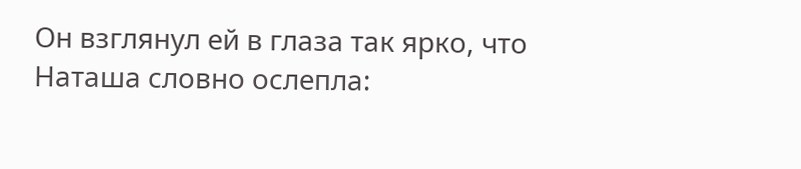Он взглянул ей в глаза так ярко, что Наташа словно ослепла: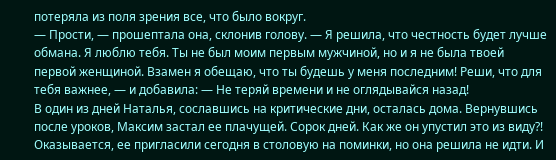потеряла из поля зрения все, что было вокруг.
— Прости, — прошептала она, склонив голову. — Я решила, что честность будет лучше обмана. Я люблю тебя. Ты не был моим первым мужчиной, но и я не была твоей первой женщиной. Взамен я обещаю, что ты будешь у меня последним! Реши, что для тебя важнее, — и добавила: — Не теряй времени и не оглядывайся назад!
В один из дней Наталья, сославшись на критические дни, осталась дома. Вернувшись после уроков, Максим застал ее плачущей. Сорок дней. Как же он упустил это из виду?! Оказывается, ее пригласили сегодня в столовую на поминки, но она решила не идти. И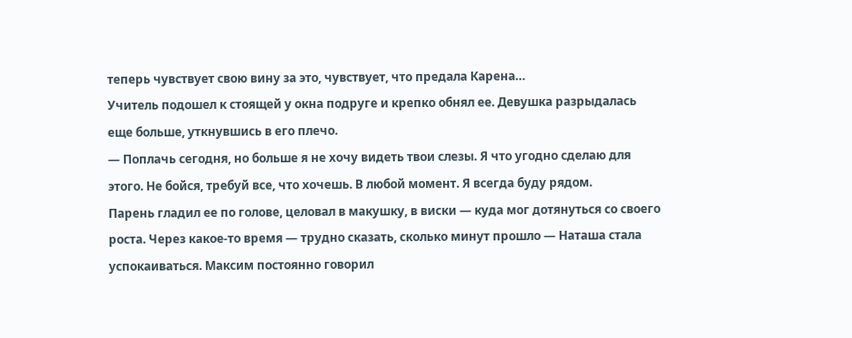теперь чувствует свою вину за это, чувствует, что предала Карена…
Учитель подошел к стоящей у окна подруге и крепко обнял ее. Девушка разрыдалась еще больше, уткнувшись в его плечо.
— Поплачь сегодня, но больше я не хочу видеть твои слезы. Я что угодно сделаю для этого. Не бойся, требуй все, что хочешь. В любой момент. Я всегда буду рядом.
Парень гладил ее по голове, целовал в макушку, в виски — куда мог дотянуться со своего роста. Через какое-то время — трудно сказать, сколько минут прошло — Наташа стала успокаиваться. Максим постоянно говорил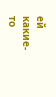ей какие-то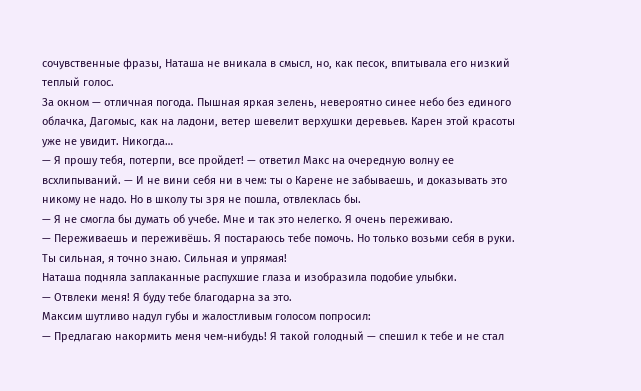сочувственные фразы, Наташа не вникала в смысл, но, как песок, впитывала его низкий теплый голос.
За окном — отличная погода. Пышная яркая зелень, невероятно синее небо без единого облачка, Дагомыс, как на ладони, ветер шевелит верхушки деревьев. Карен этой красоты уже не увидит. Никогда…
— Я прошу тебя, потерпи, все пройдет! — ответил Макс на очередную волну ее всхлипываний. — И не вини себя ни в чем: ты о Карене не забываешь, и доказывать это никому не надо. Но в школу ты зря не пошла, отвлеклась бы.
— Я не смогла бы думать об учебе. Мне и так это нелегко. Я очень переживаю.
— Переживаешь и переживёшь. Я постараюсь тебе помочь. Но только возьми себя в руки. Ты сильная, я точно знаю. Сильная и упрямая!
Наташа подняла заплаканные распухшие глаза и изобразила подобие улыбки.
— Отвлеки меня! Я буду тебе благодарна за это.
Максим шутливо надул губы и жалостливым голосом попросил:
— Предлагаю накормить меня чем-нибудь! Я такой голодный — спешил к тебе и не стал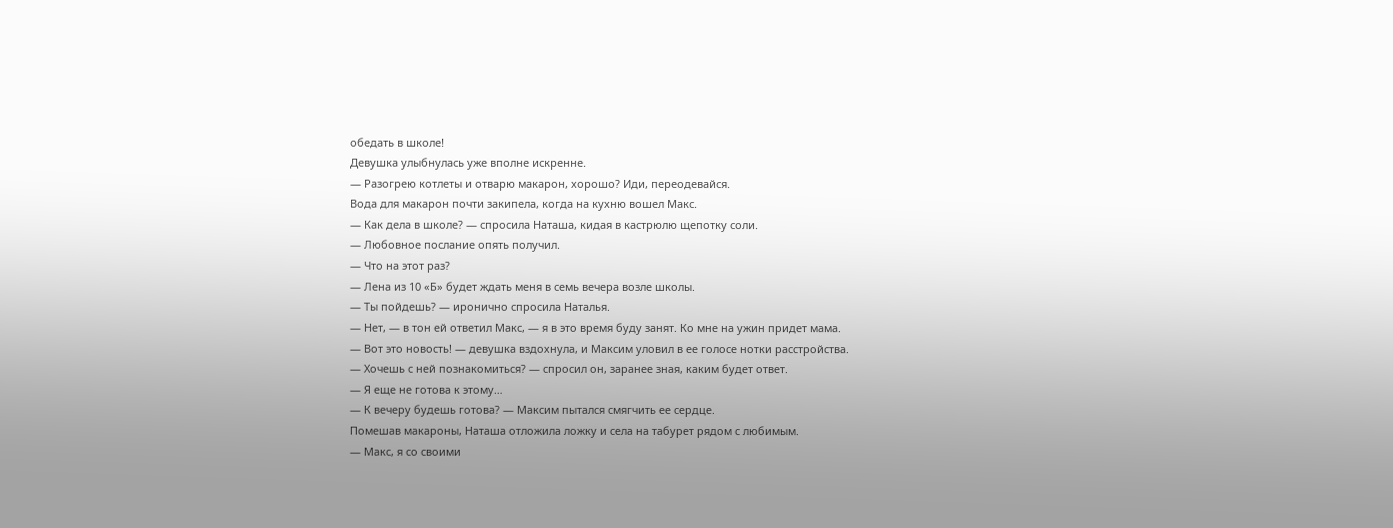обедать в школе!
Девушка улыбнулась уже вполне искренне.
— Разогрею котлеты и отварю макарон, хорошо? Иди, переодевайся.
Вода для макарон почти закипела, когда на кухню вошел Макс.
— Как дела в школе? — спросила Наташа, кидая в кастрюлю щепотку соли.
— Любовное послание опять получил.
— Что на этот раз?
— Лена из 10 «Б» будет ждать меня в семь вечера возле школы.
— Ты пойдешь? — иронично спросила Наталья.
— Нет, — в тон ей ответил Макс, — я в это время буду занят. Ко мне на ужин придет мама.
— Вот это новость! — девушка вздохнула, и Максим уловил в ее голосе нотки расстройства.
— Хочешь с ней познакомиться? — спросил он, заранее зная, каким будет ответ.
— Я еще не готова к этому…
— К вечеру будешь готова? — Максим пытался смягчить ее сердце.
Помешав макароны, Наташа отложила ложку и села на табурет рядом с любимым.
— Макс, я со своими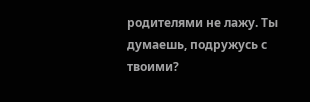родителями не лажу. Ты думаешь, подружусь с твоими?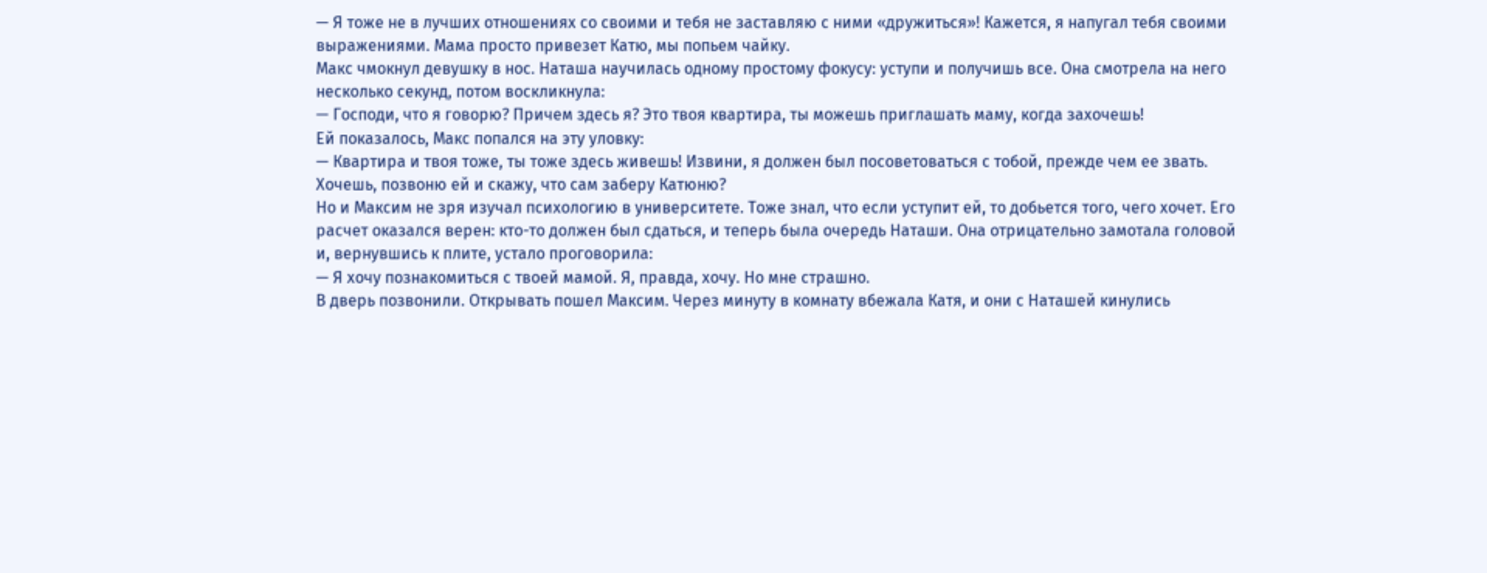— Я тоже не в лучших отношениях со своими и тебя не заставляю с ними «дружиться»! Кажется, я напугал тебя своими выражениями. Мама просто привезет Катю, мы попьем чайку.
Макс чмокнул девушку в нос. Наташа научилась одному простому фокусу: уступи и получишь все. Она смотрела на него несколько секунд, потом воскликнула:
— Господи, что я говорю? Причем здесь я? Это твоя квартира, ты можешь приглашать маму, когда захочешь!
Ей показалось, Макс попался на эту уловку:
— Квартира и твоя тоже, ты тоже здесь живешь! Извини, я должен был посоветоваться с тобой, прежде чем ее звать. Хочешь, позвоню ей и скажу, что сам заберу Катюню?
Но и Максим не зря изучал психологию в университете. Тоже знал, что если уступит ей, то добьется того, чего хочет. Его расчет оказался верен: кто-то должен был сдаться, и теперь была очередь Наташи. Она отрицательно замотала головой и, вернувшись к плите, устало проговорила:
— Я хочу познакомиться с твоей мамой. Я, правда, хочу. Но мне страшно.
В дверь позвонили. Открывать пошел Максим. Через минуту в комнату вбежала Катя, и они с Наташей кинулись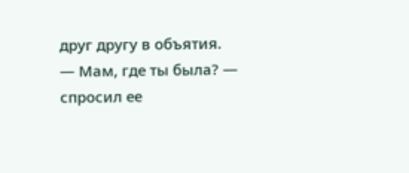друг другу в объятия.
— Мам, где ты была? — спросил ее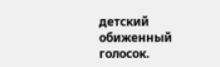детский обиженный голосок.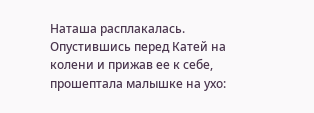Наташа расплакалась. Опустившись перед Катей на колени и прижав ее к себе, прошептала малышке на ухо: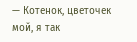— Котенок, цветочек мой, я так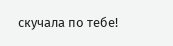скучала по тебе!